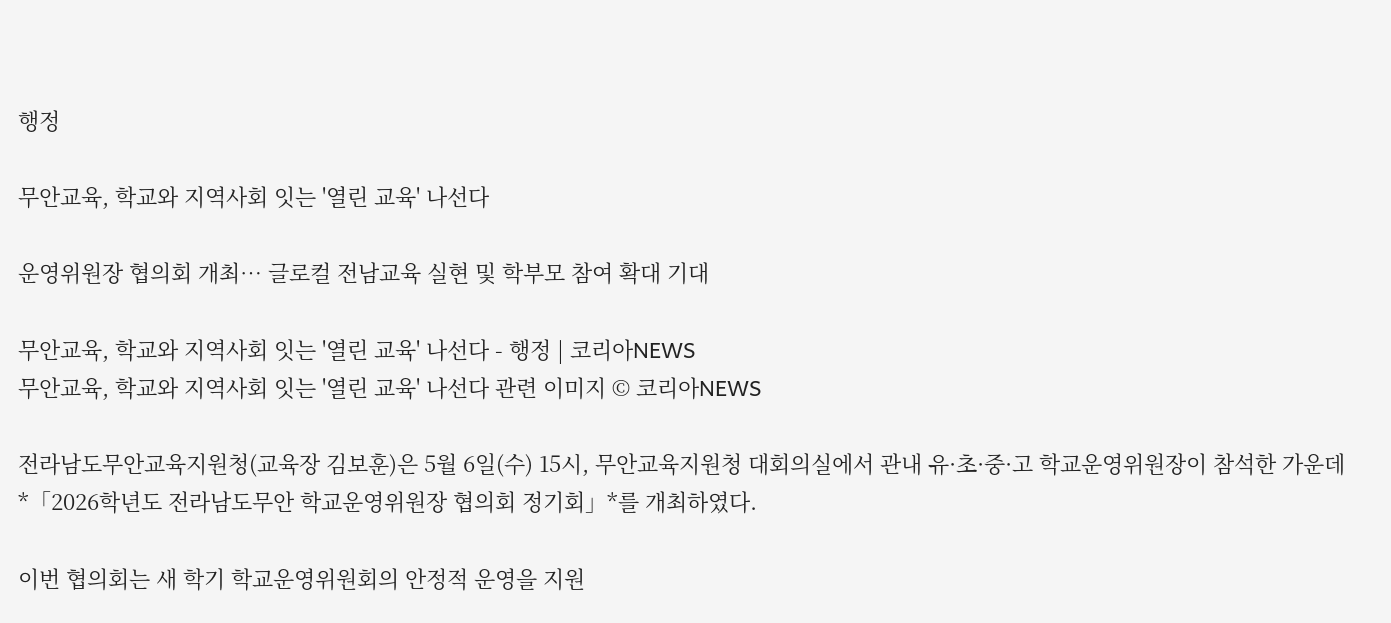행정

무안교육, 학교와 지역사회 잇는 '열린 교육' 나선다

운영위원장 협의회 개최… 글로컬 전남교육 실현 및 학부모 참여 확대 기대

무안교육, 학교와 지역사회 잇는 '열린 교육' 나선다 - 행정 | 코리아NEWS
무안교육, 학교와 지역사회 잇는 '열린 교육' 나선다 관련 이미지 © 코리아NEWS

전라남도무안교육지원청(교육장 김보훈)은 5월 6일(수) 15시, 무안교육지원청 대회의실에서 관내 유·초·중·고 학교운영위원장이 참석한 가운데 *「2026학년도 전라남도무안 학교운영위원장 협의회 정기회」*를 개최하였다.

이번 협의회는 새 학기 학교운영위원회의 안정적 운영을 지원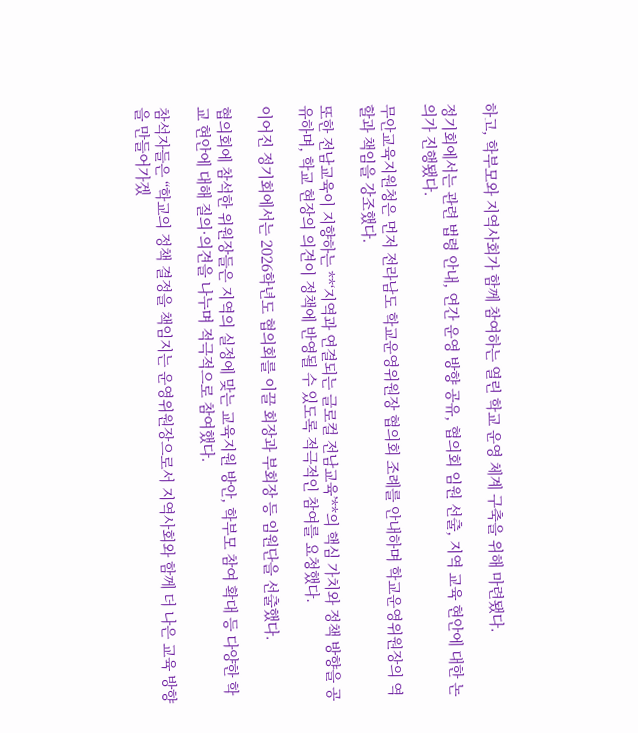하고, 학부모와 지역사회가 함께 참여하는 열린 학교 운영 체계 구축을 위해 마련됐다.

정기회에서는 관련 법령 안내, 연간 운영 방향 공유, 협의회 임원 선출, 지역 교육 현안에 대한 논의가 진행됐다.

무안교육지원청은 먼저 전라남도 학교운영위원장 협의회 조례를 안내하며 학교운영위원장의 역할과 책임을 강조했다.

또한 전남교육이 지향하는 **‘지역과 연결되는 글로컬 전남교육’**의 핵심 가치와 정책 방향을 공유하며, 학교 현장의 의견이 정책에 반영될 수 있도록 적극적인 참여를 요청했다.

이어진 정기회에서는 2026학년도 협의회를 이끌 회장과 부회장 등 임원단을 선출했다.

협의회에 참석한 위원장들은 지역의 실정에 맞는 교육지원 방안, 학부모 참여 확대 등 다양한 학교 현안에 대해 질의·의견을 나누며 적극적으로 참여했다.

참석자들은 “학교의 정책 결정을 책임지는 운영위원장으로서 지역사회와 함께 더 나은 교육 방향을 만들어가겠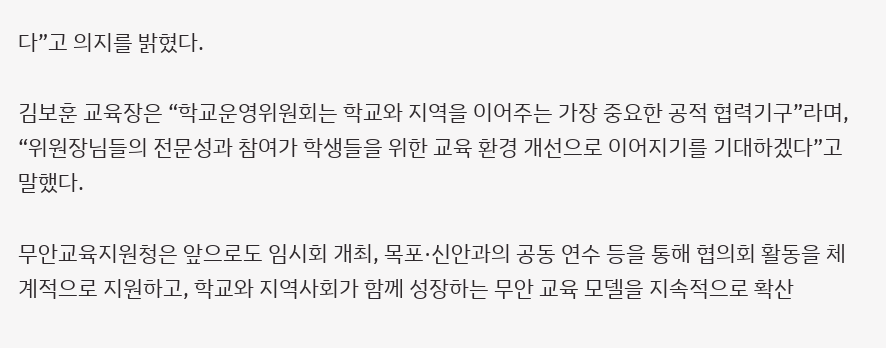다”고 의지를 밝혔다.

김보훈 교육장은 “학교운영위원회는 학교와 지역을 이어주는 가장 중요한 공적 협력기구”라며, “위원장님들의 전문성과 참여가 학생들을 위한 교육 환경 개선으로 이어지기를 기대하겠다”고 말했다.

무안교육지원청은 앞으로도 임시회 개최, 목포·신안과의 공동 연수 등을 통해 협의회 활동을 체계적으로 지원하고, 학교와 지역사회가 함께 성장하는 무안 교육 모델을 지속적으로 확산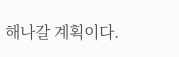해나갈 계획이다.